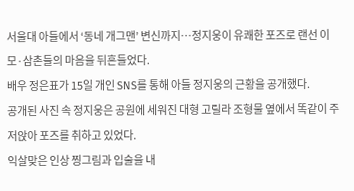서울대 아들에서 ‘동네 개그맨’ 변신까지…정지웅이 유쾌한 포즈로 랜선 이모·삼촌들의 마음을 뒤흔들었다.
배우 정은표가 15일 개인 SNS를 통해 아들 정지웅의 근황을 공개했다.
공개된 사진 속 정지웅은 공원에 세워진 대형 고릴라 조형물 옆에서 똑같이 주저앉아 포즈를 취하고 있었다.
익살맞은 인상 찡그림과 입술을 내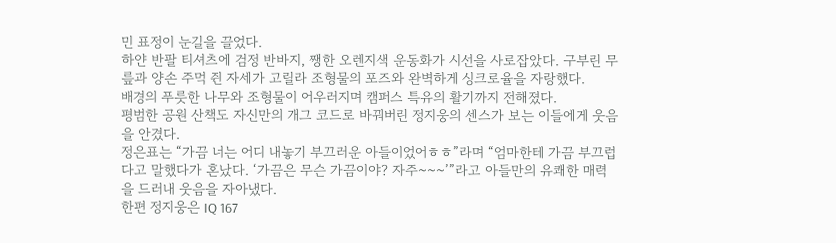민 표정이 눈길을 끌었다.
하얀 반팔 티셔츠에 검정 반바지, 쨍한 오렌지색 운동화가 시선을 사로잡았다. 구부린 무릎과 양손 주먹 쥔 자세가 고릴라 조형물의 포즈와 완벽하게 싱크로율을 자랑했다.
배경의 푸릇한 나무와 조형물이 어우러지며 캠퍼스 특유의 활기까지 전해졌다.
평범한 공원 산책도 자신만의 개그 코드로 바꿔버린 정지웅의 센스가 보는 이들에게 웃음을 안겼다.
정은표는 “가끔 너는 어디 내놓기 부끄러운 아들이었어ㅎㅎ”라며 “엄마한테 가끔 부끄럽다고 말했다가 혼났다. ‘가끔은 무슨 가끔이야? 자주~~~’”라고 아들만의 유쾌한 매력을 드러내 웃음을 자아냈다.
한편 정지웅은 IQ 167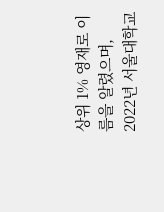상위 1% 영재로 이름을 알렸으며, 2022년 서울대학교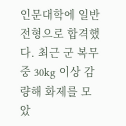인문대학에 일반전형으로 합격했다. 최근 군 복무 중 30kg 이상 감량해 화제를 모았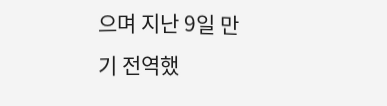으며 지난 9일 만기 전역했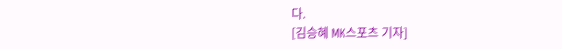다.
[김승혜 MK스포츠 기자]